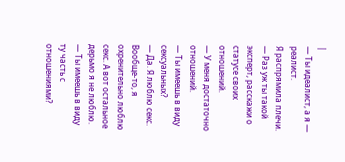|
— Ты идеалист, а я — реалист.
Я распрямила плечи.
— Раз уж ты такой эксперт, расскажи о статусе своих отношений.
— У меня достаточно отношений.
— Ты имеешь в виду сексуальных?
— Да. Я люблю секс. Вообще-то, я охренительно люблю секс. А вот остальное дерьмо я не люблю.
— Ты имеешь в виду ту часть с отношениями?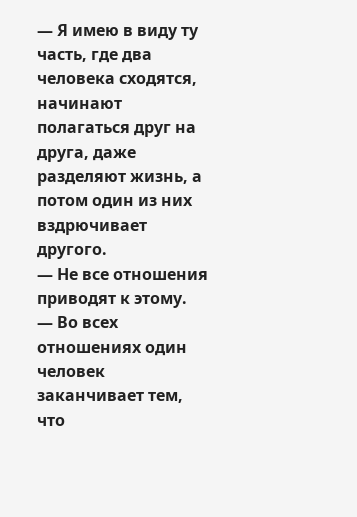— Я имею в виду ту часть, где два человека сходятся, начинают полагаться друг на друга, даже разделяют жизнь, а потом один из них вздрючивает другого.
— Не все отношения приводят к этому.
— Во всех отношениях один человек заканчивает тем, что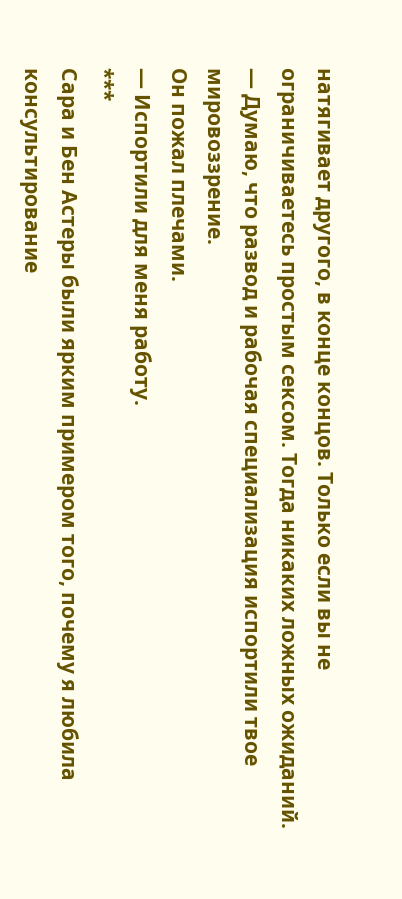натягивает другого, в конце концов. Только если вы не ограничиваетесь простым сексом. Тогда никаких ложных ожиданий.
— Думаю, что развод и рабочая специализация испортили твое мировоззрение.
Он пожал плечами.
— Испортили для меня работу.
***
Сара и Бен Астеры были ярким примером того, почему я любила консультирование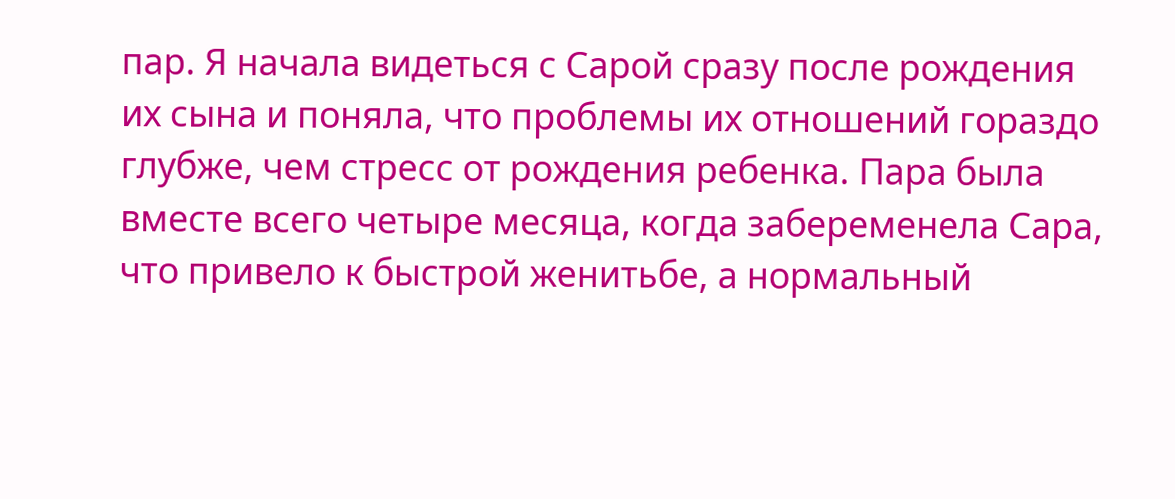пар. Я начала видеться с Сарой сразу после рождения их сына и поняла, что проблемы их отношений гораздо глубже, чем стресс от рождения ребенка. Пара была вместе всего четыре месяца, когда забеременела Сара, что привело к быстрой женитьбе, а нормальный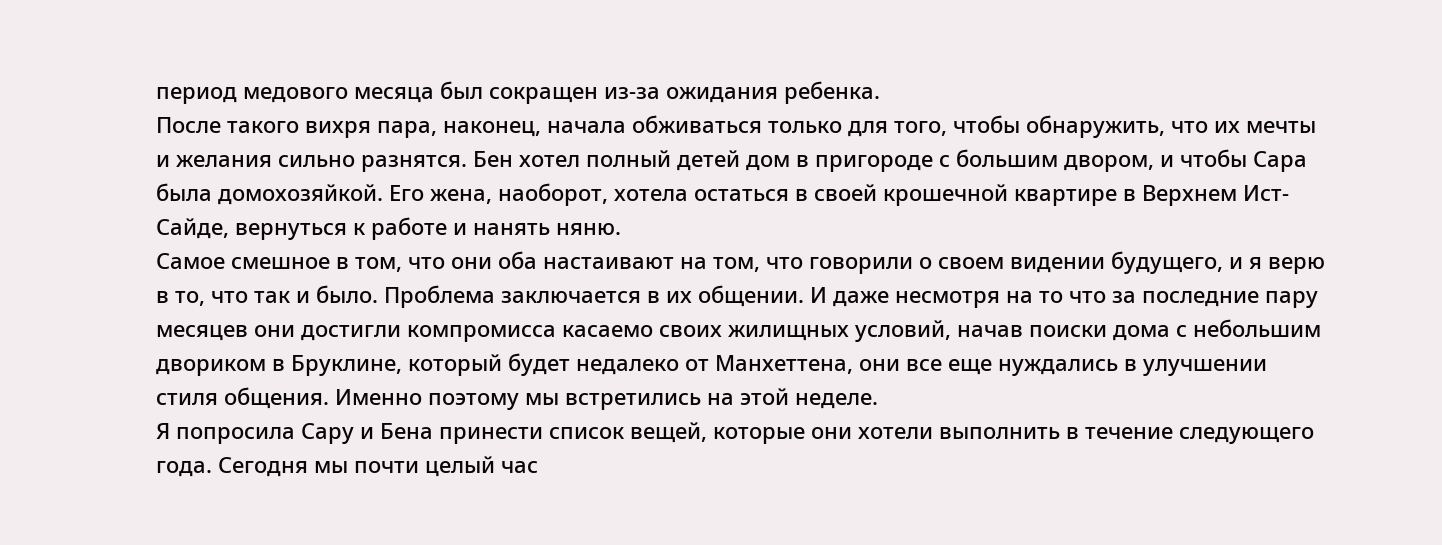период медового месяца был сокращен из-за ожидания ребенка.
После такого вихря пара, наконец, начала обживаться только для того, чтобы обнаружить, что их мечты и желания сильно разнятся. Бен хотел полный детей дом в пригороде с большим двором, и чтобы Сара была домохозяйкой. Его жена, наоборот, хотела остаться в своей крошечной квартире в Верхнем Ист-Сайде, вернуться к работе и нанять няню.
Самое смешное в том, что они оба настаивают на том, что говорили о своем видении будущего, и я верю в то, что так и было. Проблема заключается в их общении. И даже несмотря на то что за последние пару месяцев они достигли компромисса касаемо своих жилищных условий, начав поиски дома с небольшим двориком в Бруклине, который будет недалеко от Манхеттена, они все еще нуждались в улучшении стиля общения. Именно поэтому мы встретились на этой неделе.
Я попросила Сару и Бена принести список вещей, которые они хотели выполнить в течение следующего года. Сегодня мы почти целый час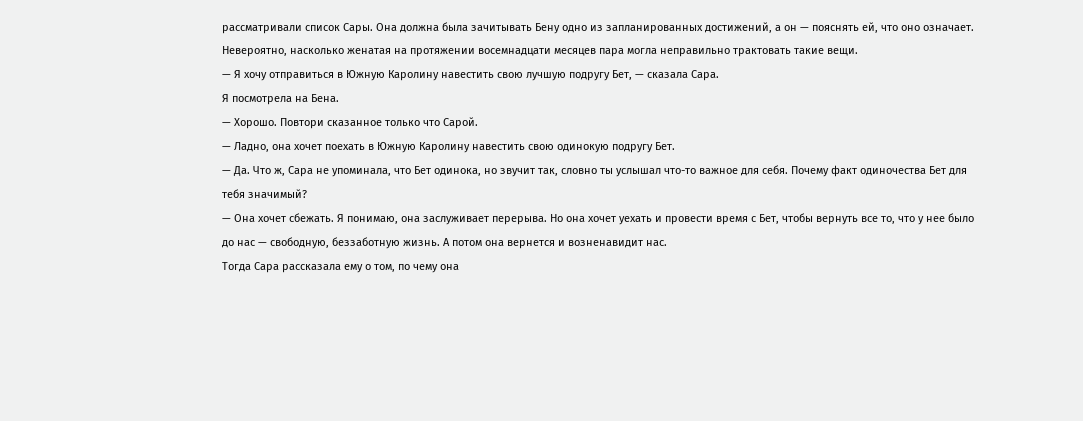рассматривали список Сары. Она должна была зачитывать Бену одно из запланированных достижений, а он — пояснять ей, что оно означает. Невероятно, насколько женатая на протяжении восемнадцати месяцев пара могла неправильно трактовать такие вещи.
— Я хочу отправиться в Южную Каролину навестить свою лучшую подругу Бет, — сказала Сара.
Я посмотрела на Бена.
— Хорошо. Повтори сказанное только что Сарой.
— Ладно, она хочет поехать в Южную Каролину навестить свою одинокую подругу Бет.
— Да. Что ж, Сара не упоминала, что Бет одинока, но звучит так, словно ты услышал что-то важное для себя. Почему факт одиночества Бет для тебя значимый?
— Она хочет сбежать. Я понимаю, она заслуживает перерыва. Но она хочет уехать и провести время с Бет, чтобы вернуть все то, что у нее было до нас — свободную, беззаботную жизнь. А потом она вернется и возненавидит нас.
Тогда Сара рассказала ему о том, по чему она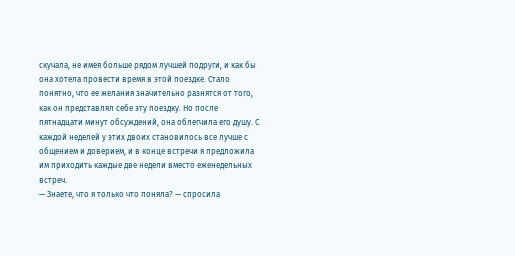скучала, не имея больше рядом лучшей подруги, и как бы она хотела провести время в этой поездке. Стало понятно, что ее желания значительно разнятся от того, как он представлял себе эту поездку. Но после пятнадцати минут обсуждений, она облегчила его душу. С каждой неделей у этих двоих становилось все лучше с общением и доверием, и в конце встречи я предложила им приходить каждые две недели вместо еженедельных встреч.
— Знаете, что я только что поняла? — спросила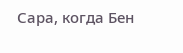Сара, когда Бен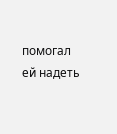помогал ей надеть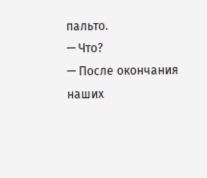пальто.
— Что?
— После окончания наших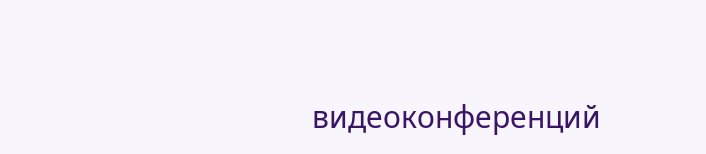видеоконференций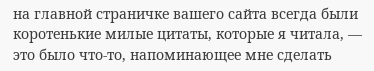на главной страничке вашего сайта всегда были коротенькие милые цитаты, которые я читала, — это было что-то, напоминающее мне сделать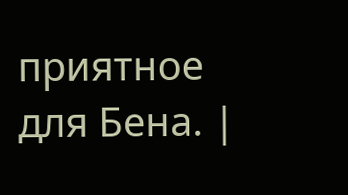приятное для Бена. |